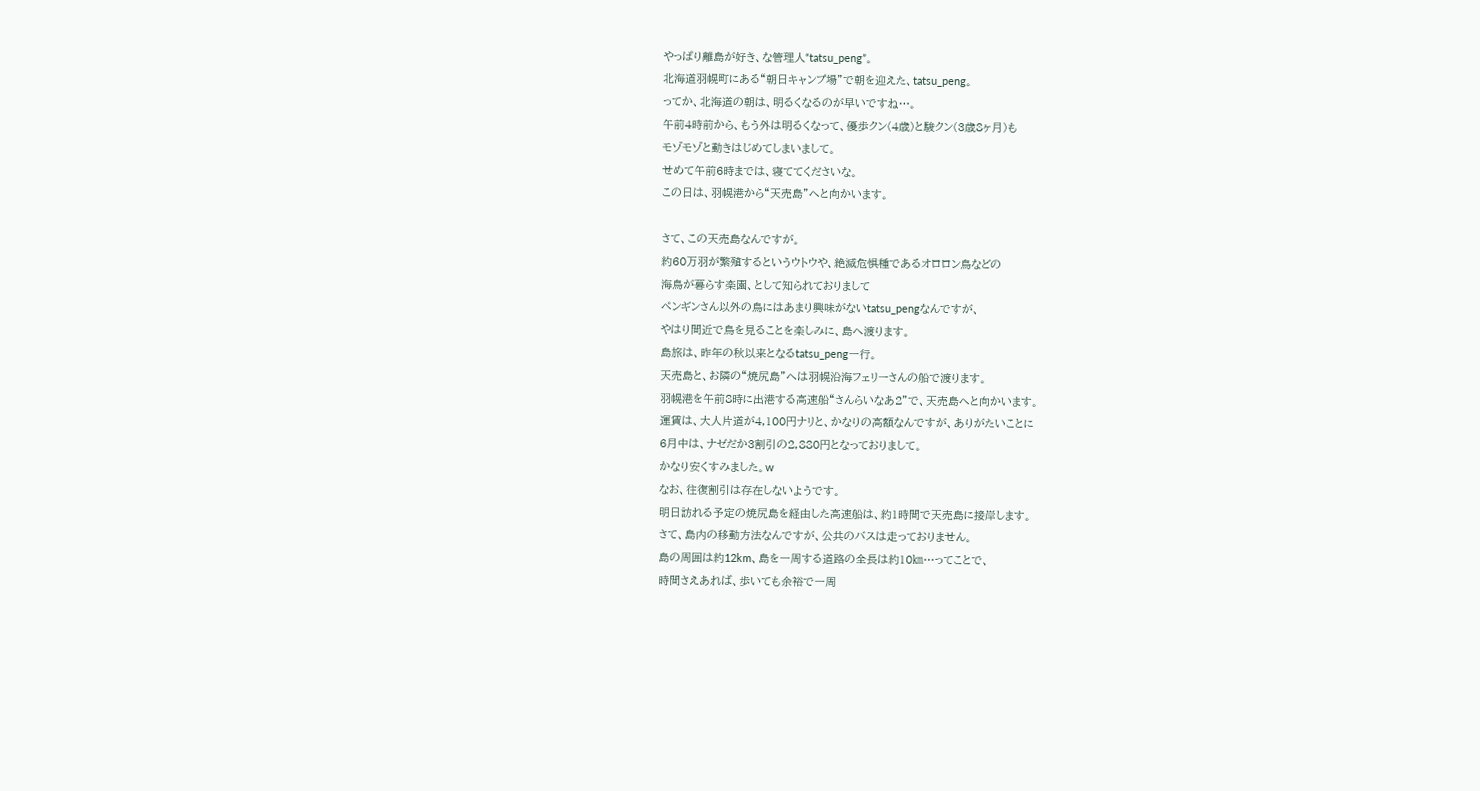やっぱり離島が好き、な管理人“tatsu_peng”。
北海道羽幌町にある“朝日キャンプ場”で朝を迎えた、tatsu_peng。
ってか、北海道の朝は、明るくなるのが早いですね…。
午前4時前から、もう外は明るくなって、優歩クン(4歳)と駿クン(3歳8ヶ月)も
モゾモゾと動きはじめてしまいまして。
せめて午前6時までは、寝ててくださいな。
この日は、羽幌港から“天売島”へと向かいます。

さて、この天売島なんですが。
約60万羽が繁殖するというウトウや、絶滅危惧種であるオロロン鳥などの
海鳥が暮らす楽園、として知られておりまして
ペンギンさん以外の鳥にはあまり興味がないtatsu_pengなんですが、
やはり間近で鳥を見ることを楽しみに、島へ渡ります。
島旅は、昨年の秋以来となるtatsu_peng一行。
天売島と、お隣の“焼尻島”へは羽幌沿海フェリーさんの船で渡ります。
羽幌港を午前8時に出港する高速船“さんらいなあ2”で、天売島へと向かいます。
運賃は、大人片道が4,100円ナリと、かなりの高額なんですが、ありがたいことに
6月中は、ナゼだか3割引の2,880円となっておりまして。
かなり安くすみました。w
なお、往復割引は存在しないようです。
明日訪れる予定の焼尻島を経由した高速船は、約1時間で天売島に接岸します。
さて、島内の移動方法なんですが、公共のバスは走っておりません。
島の周囲は約12km、島を一周する道路の全長は約10㎞…ってことで、
時間さえあれば、歩いても余裕で一周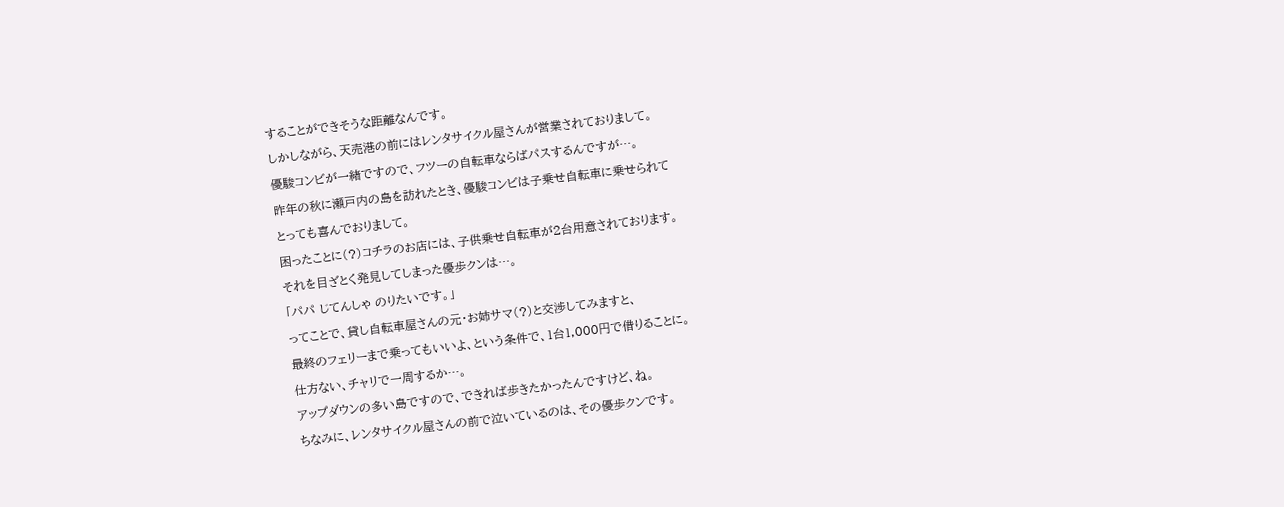することができそうな距離なんです。
しかしながら、天売港の前にはレンタサイクル屋さんが営業されておりまして。
優駿コンビが一緒ですので、フツーの自転車ならばパスするんですが…。
昨年の秋に瀬戸内の島を訪れたとき、優駿コンビは子乗せ自転車に乗せられて
とっても喜んでおりまして。
困ったことに(?)コチラのお店には、子供乗せ自転車が2台用意されております。
それを目ざとく発見してしまった優歩クンは…。
「パパ じてんしゃ のりたいです。」
ってことで、貸し自転車屋さんの元・お姉サマ(?)と交渉してみますと、
最終のフェリーまで乗ってもいいよ、という条件で、1台1,000円で借りることに。
仕方ない、チャリで一周するか…。
アップダウンの多い島ですので、できれば歩きたかったんですけど、ね。
ちなみに、レンタサイクル屋さんの前で泣いているのは、その優歩クンです。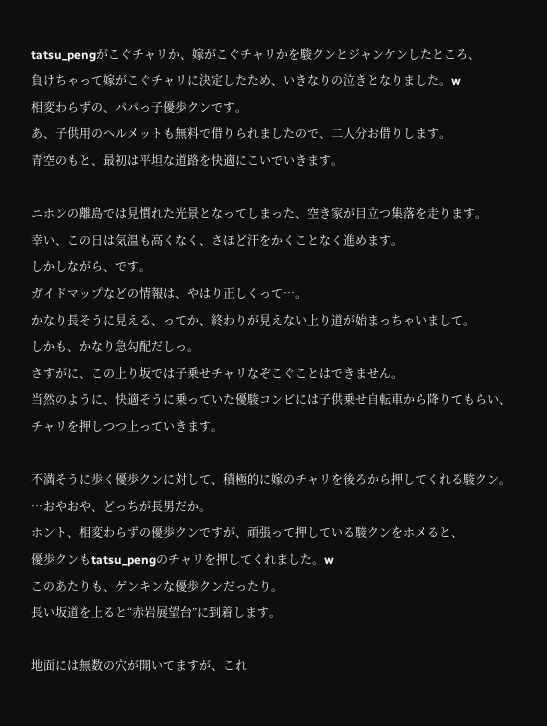tatsu_pengがこぐチャリか、嫁がこぐチャリかを駿クンとジャンケンしたところ、
負けちゃって嫁がこぐチャリに決定したため、いきなりの泣きとなりました。w
相変わらずの、パパっ子優歩クンです。
あ、子供用のヘルメットも無料で借りられましたので、二人分お借りします。
青空のもと、最初は平坦な道路を快適にこいでいきます。

ニホンの離島では見慣れた光景となってしまった、空き家が目立つ集落を走ります。
幸い、この日は気温も高くなく、さほど汗をかくことなく進めます。
しかしながら、です。
ガイドマップなどの情報は、やはり正しくって…。
かなり長そうに見える、ってか、終わりが見えない上り道が始まっちゃいまして。
しかも、かなり急勾配だしっ。
さすがに、この上り坂では子乗せチャリなぞこぐことはできません。
当然のように、快適そうに乗っていた優駿コンビには子供乗せ自転車から降りてもらい、
チャリを押しつつ上っていきます。

不満そうに歩く優歩クンに対して、積極的に嫁のチャリを後ろから押してくれる駿クン。
…おやおや、どっちが長男だか。
ホント、相変わらずの優歩クンですが、頑張って押している駿クンをホメると、
優歩クンもtatsu_pengのチャリを押してくれました。w
このあたりも、ゲンキンな優歩クンだったり。
長い坂道を上ると“赤岩展望台”に到着します。

地面には無数の穴が開いてますが、これ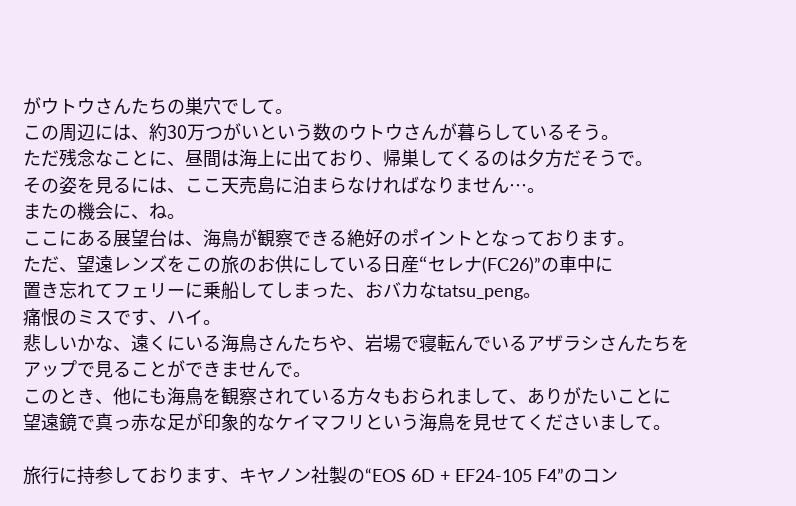がウトウさんたちの巣穴でして。
この周辺には、約30万つがいという数のウトウさんが暮らしているそう。
ただ残念なことに、昼間は海上に出ており、帰巣してくるのは夕方だそうで。
その姿を見るには、ここ天売島に泊まらなければなりません…。
またの機会に、ね。
ここにある展望台は、海鳥が観察できる絶好のポイントとなっております。
ただ、望遠レンズをこの旅のお供にしている日産“セレナ(FC26)”の車中に
置き忘れてフェリーに乗船してしまった、おバカなtatsu_peng。
痛恨のミスです、ハイ。
悲しいかな、遠くにいる海鳥さんたちや、岩場で寝転んでいるアザラシさんたちを
アップで見ることができませんで。
このとき、他にも海鳥を観察されている方々もおられまして、ありがたいことに
望遠鏡で真っ赤な足が印象的なケイマフリという海鳥を見せてくださいまして。

旅行に持参しております、キヤノン社製の“EOS 6D + EF24-105 F4”のコン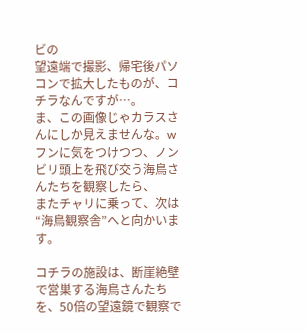ビの
望遠端で撮影、帰宅後パソコンで拡大したものが、コチラなんですが…。
ま、この画像じゃカラスさんにしか見えませんな。w
フンに気をつけつつ、ノンビリ頭上を飛び交う海鳥さんたちを観察したら、
またチャリに乗って、次は“海鳥観察舎”へと向かいます。

コチラの施設は、断崖絶壁で営巣する海鳥さんたちを、50倍の望遠鏡で観察で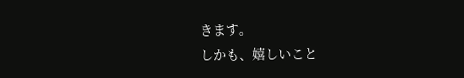きます。
しかも、嬉しいこと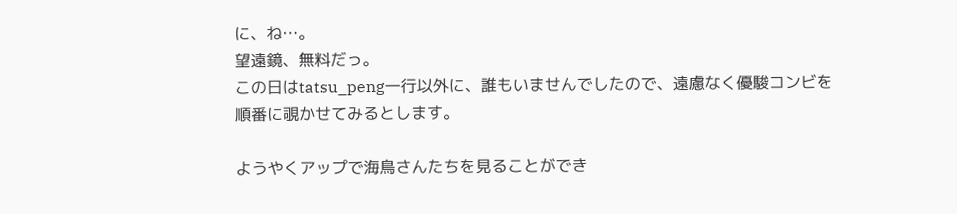に、ね…。
望遠鏡、無料だっ。
この日はtatsu_peng一行以外に、誰もいませんでしたので、遠慮なく優駿コンビを
順番に覗かせてみるとします。

ようやくアップで海鳥さんたちを見ることができ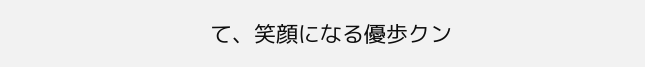て、笑顔になる優歩クン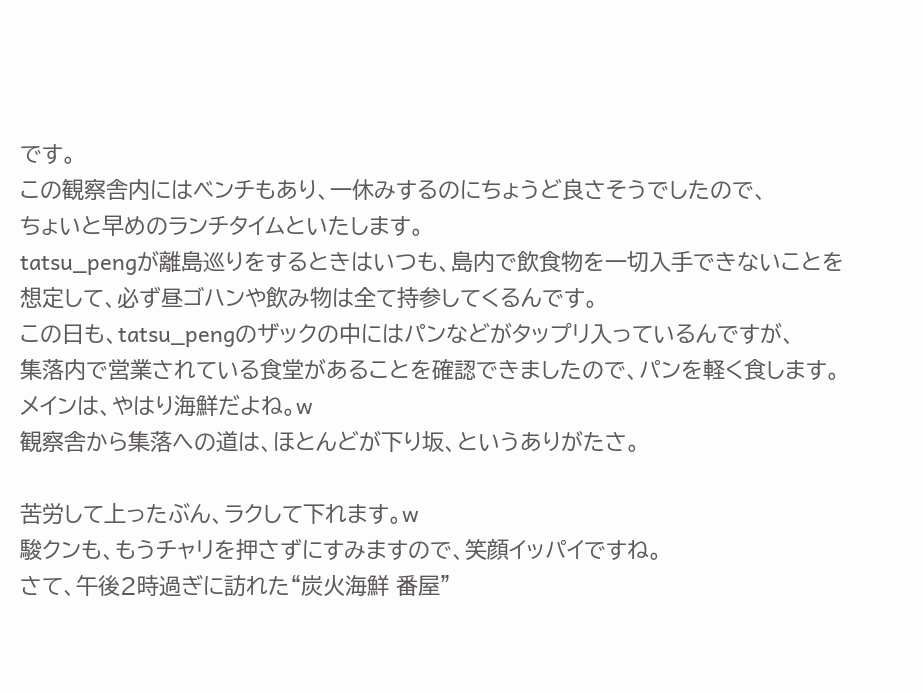です。
この観察舎内にはベンチもあり、一休みするのにちょうど良さそうでしたので、
ちょいと早めのランチタイムといたします。
tatsu_pengが離島巡りをするときはいつも、島内で飲食物を一切入手できないことを
想定して、必ず昼ゴハンや飲み物は全て持参してくるんです。
この日も、tatsu_pengのザックの中にはパンなどがタップリ入っているんですが、
集落内で営業されている食堂があることを確認できましたので、パンを軽く食します。
メインは、やはり海鮮だよね。w
観察舎から集落への道は、ほとんどが下り坂、というありがたさ。

苦労して上ったぶん、ラクして下れます。w
駿クンも、もうチャリを押さずにすみますので、笑顔イッパイですね。
さて、午後2時過ぎに訪れた“炭火海鮮 番屋”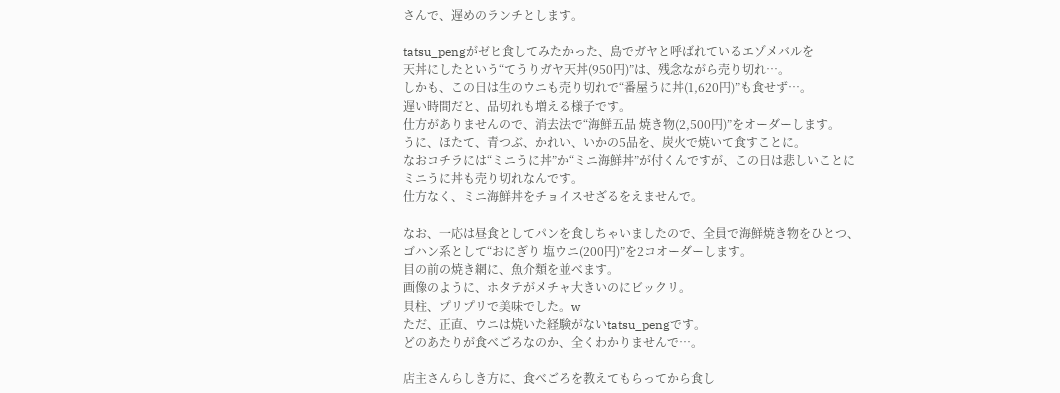さんで、遅めのランチとします。

tatsu_pengがゼヒ食してみたかった、島でガヤと呼ばれているエゾメバルを
天丼にしたという“てうりガヤ天丼(950円)”は、残念ながら売り切れ…。
しかも、この日は生のウニも売り切れで“番屋うに丼(1,620円)”も食せず…。
遅い時間だと、品切れも増える様子です。
仕方がありませんので、消去法で“海鮮五品 焼き物(2,500円)”をオーダーします。
うに、ほたて、青つぶ、かれい、いかの5品を、炭火で焼いて食すことに。
なおコチラには“ミニうに丼”か“ミニ海鮮丼”が付くんですが、この日は悲しいことに
ミニうに丼も売り切れなんです。
仕方なく、ミニ海鮮丼をチョイスせざるをえませんで。

なお、一応は昼食としてパンを食しちゃいましたので、全員で海鮮焼き物をひとつ、
ゴハン系として“おにぎり 塩ウニ(200円)”を2コオーダーします。
目の前の焼き網に、魚介類を並べます。
画像のように、ホタテがメチャ大きいのにビックリ。
貝柱、プリプリで美味でした。w
ただ、正直、ウニは焼いた経験がないtatsu_pengです。
どのあたりが食べごろなのか、全くわかりませんで…。

店主さんらしき方に、食べごろを教えてもらってから食し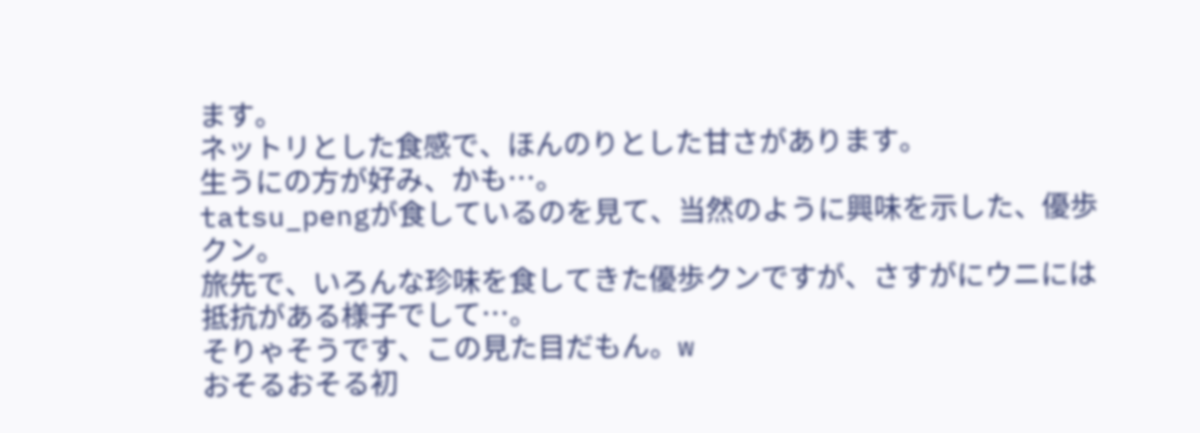ます。
ネットリとした食感で、ほんのりとした甘さがあります。
生うにの方が好み、かも…。
tatsu_pengが食しているのを見て、当然のように興味を示した、優歩クン。
旅先で、いろんな珍味を食してきた優歩クンですが、さすがにウニには
抵抗がある様子でして…。
そりゃそうです、この見た目だもん。w
おそるおそる初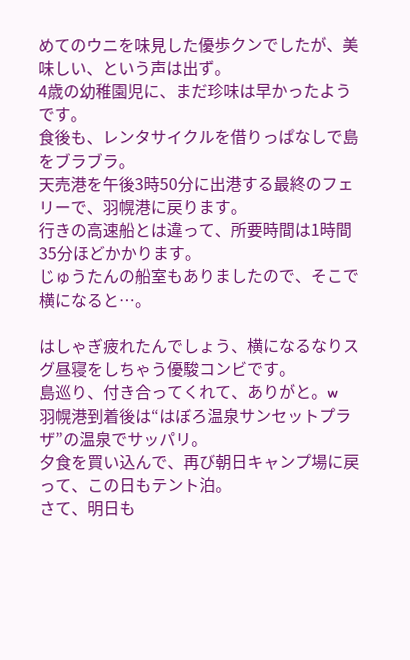めてのウニを味見した優歩クンでしたが、美味しい、という声は出ず。
4歳の幼稚園児に、まだ珍味は早かったようです。
食後も、レンタサイクルを借りっぱなしで島をブラブラ。
天売港を午後3時50分に出港する最終のフェリーで、羽幌港に戻ります。
行きの高速船とは違って、所要時間は1時間35分ほどかかります。
じゅうたんの船室もありましたので、そこで横になると…。

はしゃぎ疲れたんでしょう、横になるなりスグ昼寝をしちゃう優駿コンビです。
島巡り、付き合ってくれて、ありがと。w
羽幌港到着後は“はぼろ温泉サンセットプラザ”の温泉でサッパリ。
夕食を買い込んで、再び朝日キャンプ場に戻って、この日もテント泊。
さて、明日も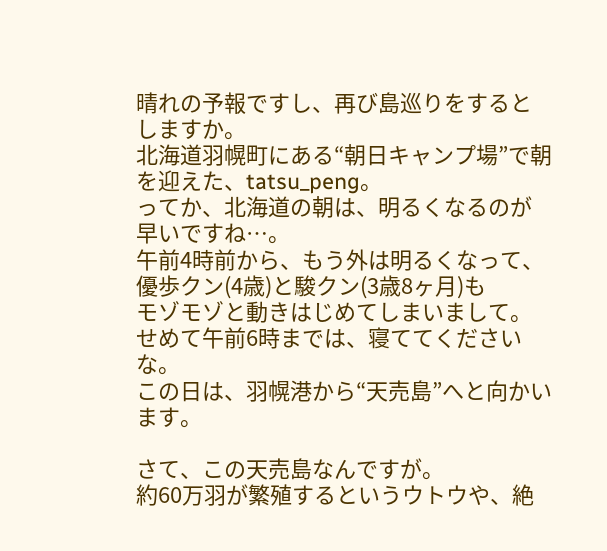晴れの予報ですし、再び島巡りをするとしますか。
北海道羽幌町にある“朝日キャンプ場”で朝を迎えた、tatsu_peng。
ってか、北海道の朝は、明るくなるのが早いですね…。
午前4時前から、もう外は明るくなって、優歩クン(4歳)と駿クン(3歳8ヶ月)も
モゾモゾと動きはじめてしまいまして。
せめて午前6時までは、寝ててくださいな。
この日は、羽幌港から“天売島”へと向かいます。

さて、この天売島なんですが。
約60万羽が繁殖するというウトウや、絶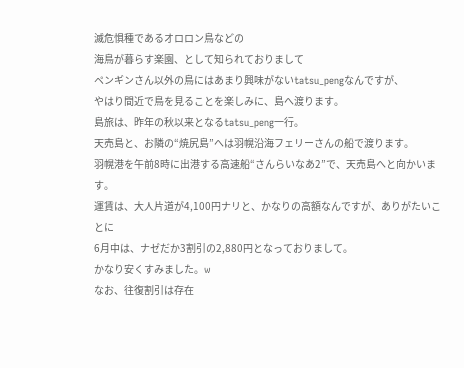滅危惧種であるオロロン鳥などの
海鳥が暮らす楽園、として知られておりまして
ペンギンさん以外の鳥にはあまり興味がないtatsu_pengなんですが、
やはり間近で鳥を見ることを楽しみに、島へ渡ります。
島旅は、昨年の秋以来となるtatsu_peng一行。
天売島と、お隣の“焼尻島”へは羽幌沿海フェリーさんの船で渡ります。
羽幌港を午前8時に出港する高速船“さんらいなあ2”で、天売島へと向かいます。
運賃は、大人片道が4,100円ナリと、かなりの高額なんですが、ありがたいことに
6月中は、ナゼだか3割引の2,880円となっておりまして。
かなり安くすみました。w
なお、往復割引は存在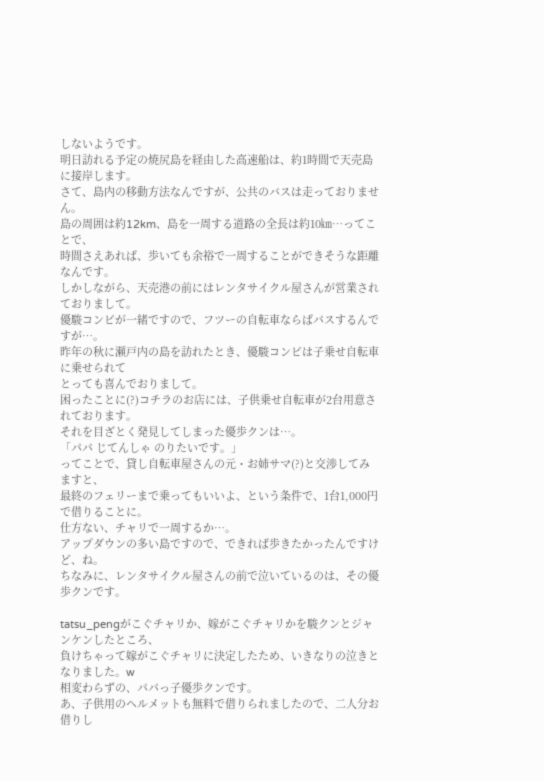しないようです。
明日訪れる予定の焼尻島を経由した高速船は、約1時間で天売島に接岸します。
さて、島内の移動方法なんですが、公共のバスは走っておりません。
島の周囲は約12km、島を一周する道路の全長は約10㎞…ってことで、
時間さえあれば、歩いても余裕で一周することができそうな距離なんです。
しかしながら、天売港の前にはレンタサイクル屋さんが営業されておりまして。
優駿コンビが一緒ですので、フツーの自転車ならばパスするんですが…。
昨年の秋に瀬戸内の島を訪れたとき、優駿コンビは子乗せ自転車に乗せられて
とっても喜んでおりまして。
困ったことに(?)コチラのお店には、子供乗せ自転車が2台用意されております。
それを目ざとく発見してしまった優歩クンは…。
「パパ じてんしゃ のりたいです。」
ってことで、貸し自転車屋さんの元・お姉サマ(?)と交渉してみますと、
最終のフェリーまで乗ってもいいよ、という条件で、1台1,000円で借りることに。
仕方ない、チャリで一周するか…。
アップダウンの多い島ですので、できれば歩きたかったんですけど、ね。
ちなみに、レンタサイクル屋さんの前で泣いているのは、その優歩クンです。

tatsu_pengがこぐチャリか、嫁がこぐチャリかを駿クンとジャンケンしたところ、
負けちゃって嫁がこぐチャリに決定したため、いきなりの泣きとなりました。w
相変わらずの、パパっ子優歩クンです。
あ、子供用のヘルメットも無料で借りられましたので、二人分お借りし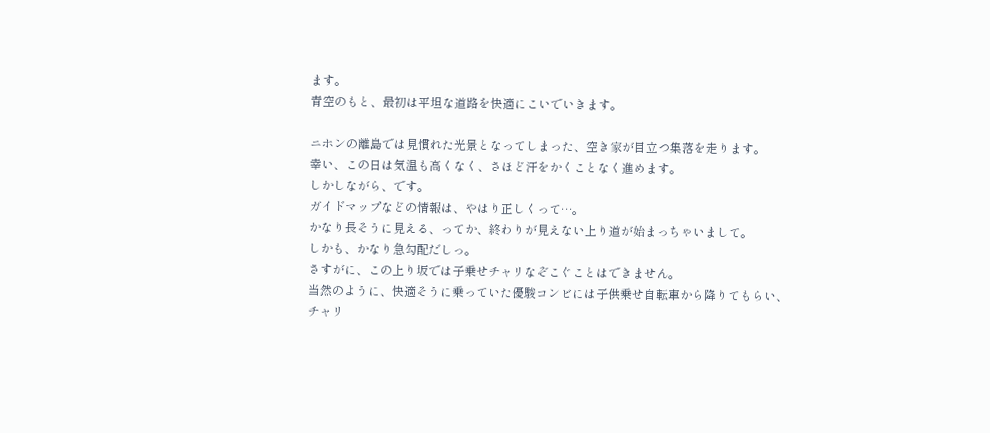ます。
青空のもと、最初は平坦な道路を快適にこいでいきます。

ニホンの離島では見慣れた光景となってしまった、空き家が目立つ集落を走ります。
幸い、この日は気温も高くなく、さほど汗をかくことなく進めます。
しかしながら、です。
ガイドマップなどの情報は、やはり正しくって…。
かなり長そうに見える、ってか、終わりが見えない上り道が始まっちゃいまして。
しかも、かなり急勾配だしっ。
さすがに、この上り坂では子乗せチャリなぞこぐことはできません。
当然のように、快適そうに乗っていた優駿コンビには子供乗せ自転車から降りてもらい、
チャリ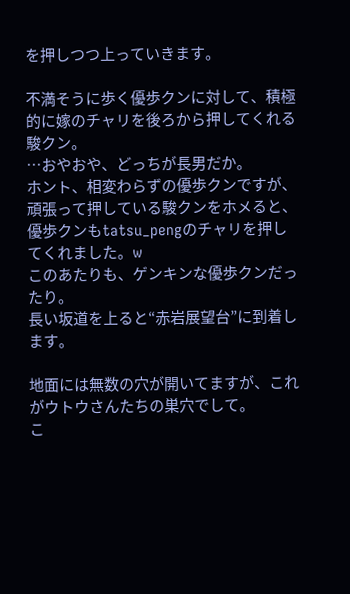を押しつつ上っていきます。

不満そうに歩く優歩クンに対して、積極的に嫁のチャリを後ろから押してくれる駿クン。
…おやおや、どっちが長男だか。
ホント、相変わらずの優歩クンですが、頑張って押している駿クンをホメると、
優歩クンもtatsu_pengのチャリを押してくれました。w
このあたりも、ゲンキンな優歩クンだったり。
長い坂道を上ると“赤岩展望台”に到着します。

地面には無数の穴が開いてますが、これがウトウさんたちの巣穴でして。
こ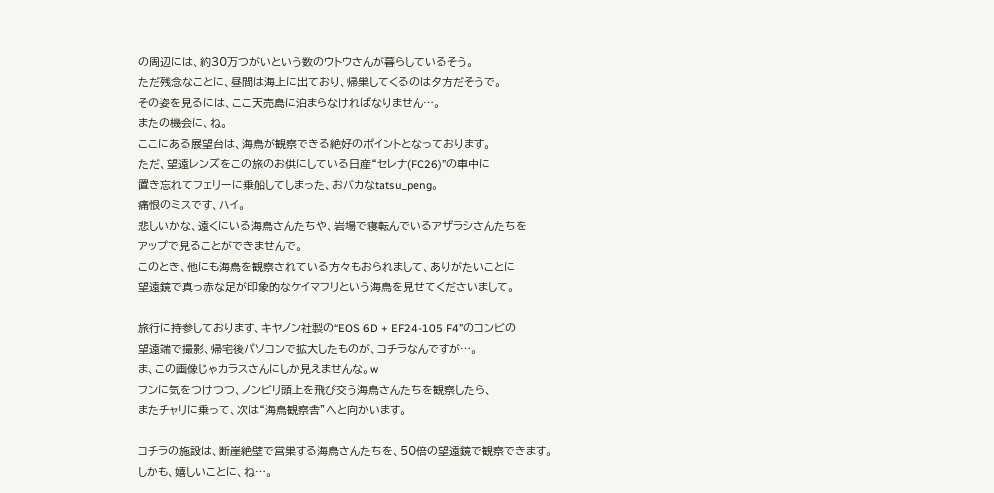の周辺には、約30万つがいという数のウトウさんが暮らしているそう。
ただ残念なことに、昼間は海上に出ており、帰巣してくるのは夕方だそうで。
その姿を見るには、ここ天売島に泊まらなければなりません…。
またの機会に、ね。
ここにある展望台は、海鳥が観察できる絶好のポイントとなっております。
ただ、望遠レンズをこの旅のお供にしている日産“セレナ(FC26)”の車中に
置き忘れてフェリーに乗船してしまった、おバカなtatsu_peng。
痛恨のミスです、ハイ。
悲しいかな、遠くにいる海鳥さんたちや、岩場で寝転んでいるアザラシさんたちを
アップで見ることができませんで。
このとき、他にも海鳥を観察されている方々もおられまして、ありがたいことに
望遠鏡で真っ赤な足が印象的なケイマフリという海鳥を見せてくださいまして。

旅行に持参しております、キヤノン社製の“EOS 6D + EF24-105 F4”のコンビの
望遠端で撮影、帰宅後パソコンで拡大したものが、コチラなんですが…。
ま、この画像じゃカラスさんにしか見えませんな。w
フンに気をつけつつ、ノンビリ頭上を飛び交う海鳥さんたちを観察したら、
またチャリに乗って、次は“海鳥観察舎”へと向かいます。

コチラの施設は、断崖絶壁で営巣する海鳥さんたちを、50倍の望遠鏡で観察できます。
しかも、嬉しいことに、ね…。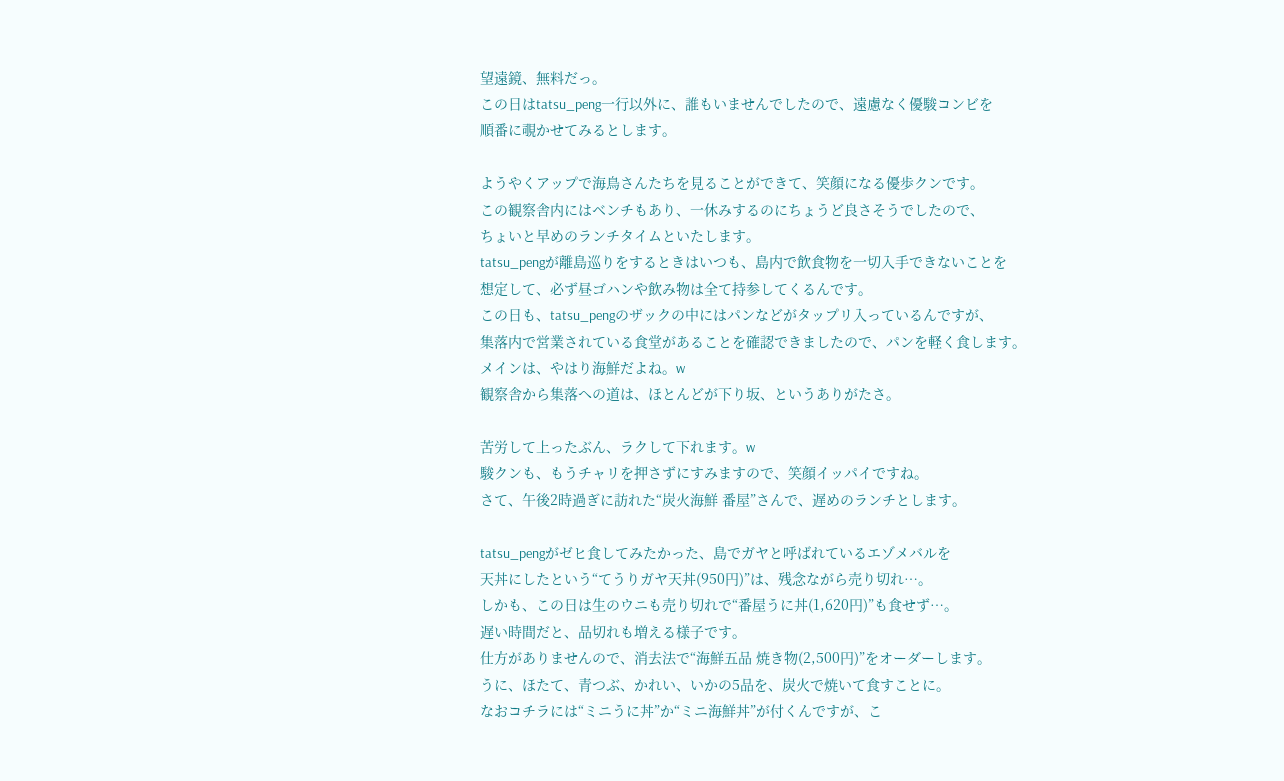望遠鏡、無料だっ。
この日はtatsu_peng一行以外に、誰もいませんでしたので、遠慮なく優駿コンビを
順番に覗かせてみるとします。

ようやくアップで海鳥さんたちを見ることができて、笑顔になる優歩クンです。
この観察舎内にはベンチもあり、一休みするのにちょうど良さそうでしたので、
ちょいと早めのランチタイムといたします。
tatsu_pengが離島巡りをするときはいつも、島内で飲食物を一切入手できないことを
想定して、必ず昼ゴハンや飲み物は全て持参してくるんです。
この日も、tatsu_pengのザックの中にはパンなどがタップリ入っているんですが、
集落内で営業されている食堂があることを確認できましたので、パンを軽く食します。
メインは、やはり海鮮だよね。w
観察舎から集落への道は、ほとんどが下り坂、というありがたさ。

苦労して上ったぶん、ラクして下れます。w
駿クンも、もうチャリを押さずにすみますので、笑顔イッパイですね。
さて、午後2時過ぎに訪れた“炭火海鮮 番屋”さんで、遅めのランチとします。

tatsu_pengがゼヒ食してみたかった、島でガヤと呼ばれているエゾメバルを
天丼にしたという“てうりガヤ天丼(950円)”は、残念ながら売り切れ…。
しかも、この日は生のウニも売り切れで“番屋うに丼(1,620円)”も食せず…。
遅い時間だと、品切れも増える様子です。
仕方がありませんので、消去法で“海鮮五品 焼き物(2,500円)”をオーダーします。
うに、ほたて、青つぶ、かれい、いかの5品を、炭火で焼いて食すことに。
なおコチラには“ミニうに丼”か“ミニ海鮮丼”が付くんですが、こ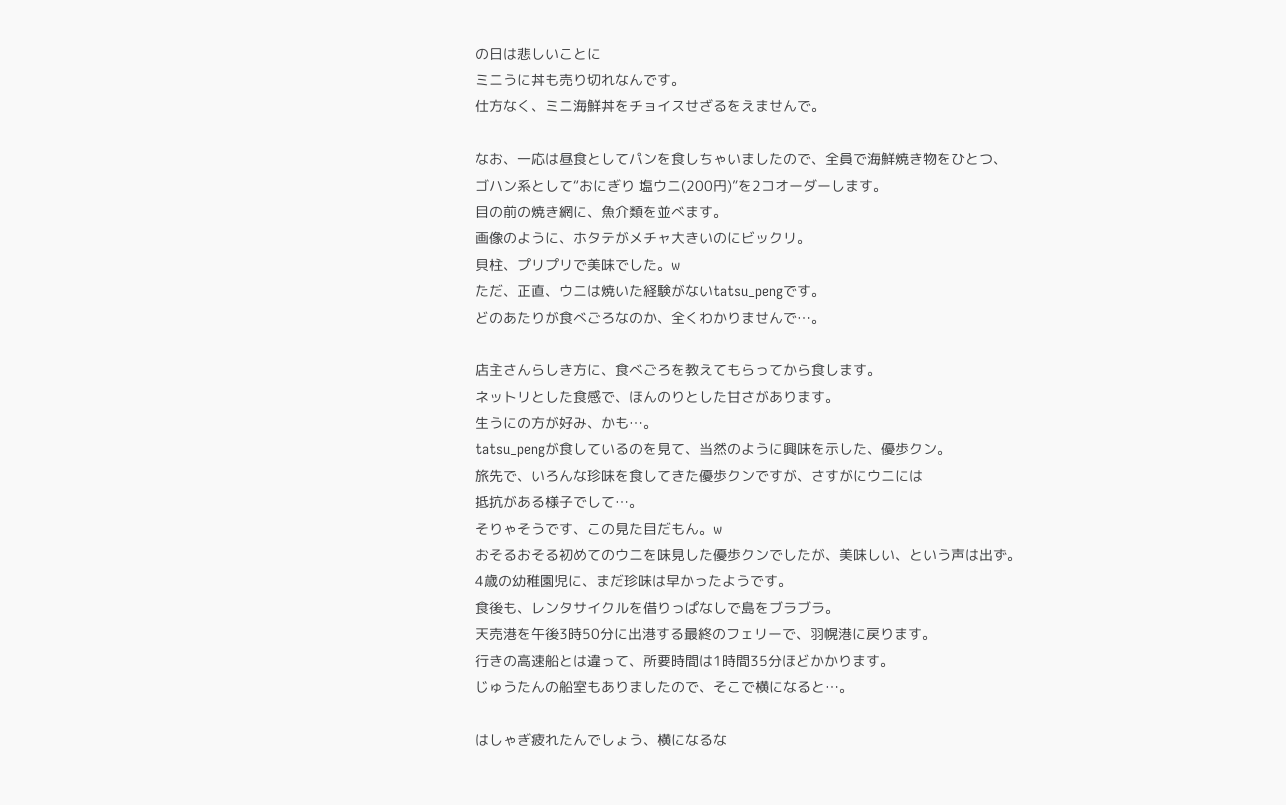の日は悲しいことに
ミニうに丼も売り切れなんです。
仕方なく、ミニ海鮮丼をチョイスせざるをえませんで。

なお、一応は昼食としてパンを食しちゃいましたので、全員で海鮮焼き物をひとつ、
ゴハン系として“おにぎり 塩ウニ(200円)”を2コオーダーします。
目の前の焼き網に、魚介類を並べます。
画像のように、ホタテがメチャ大きいのにビックリ。
貝柱、プリプリで美味でした。w
ただ、正直、ウニは焼いた経験がないtatsu_pengです。
どのあたりが食べごろなのか、全くわかりませんで…。

店主さんらしき方に、食べごろを教えてもらってから食します。
ネットリとした食感で、ほんのりとした甘さがあります。
生うにの方が好み、かも…。
tatsu_pengが食しているのを見て、当然のように興味を示した、優歩クン。
旅先で、いろんな珍味を食してきた優歩クンですが、さすがにウニには
抵抗がある様子でして…。
そりゃそうです、この見た目だもん。w
おそるおそる初めてのウニを味見した優歩クンでしたが、美味しい、という声は出ず。
4歳の幼稚園児に、まだ珍味は早かったようです。
食後も、レンタサイクルを借りっぱなしで島をブラブラ。
天売港を午後3時50分に出港する最終のフェリーで、羽幌港に戻ります。
行きの高速船とは違って、所要時間は1時間35分ほどかかります。
じゅうたんの船室もありましたので、そこで横になると…。

はしゃぎ疲れたんでしょう、横になるな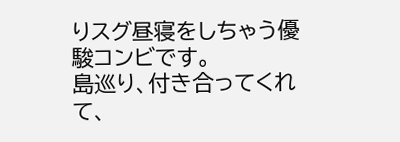りスグ昼寝をしちゃう優駿コンビです。
島巡り、付き合ってくれて、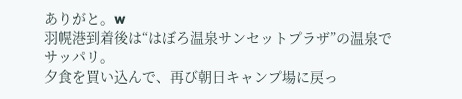ありがと。w
羽幌港到着後は“はぼろ温泉サンセットプラザ”の温泉でサッパリ。
夕食を買い込んで、再び朝日キャンプ場に戻っ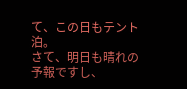て、この日もテント泊。
さて、明日も晴れの予報ですし、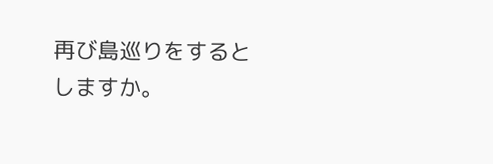再び島巡りをするとしますか。